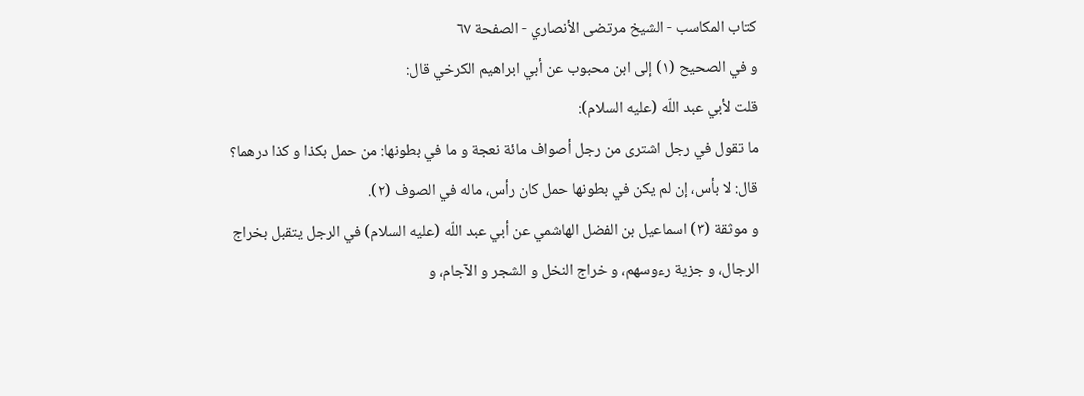كتاب المكاسب - الشيخ مرتضى الأنصاري - الصفحة ٦٧
و في الصحيح (١) إلى ابن محبوب عن أبي ابراهيم الكرخي قال:
قلت لأبي عبد اللّه (عليه السلام):
ما تقول في رجل اشترى من رجل أصواف مائة نعجة و ما في بطونها: من حمل بكذا و كذا درهما؟
قال: لا بأس، إن لم يكن في بطونها حمل كان رأس، ماله في الصوف (٢).
و موثقة (٣) اسماعيل بن الفضل الهاشمي عن أبي عبد اللّه (عليه السلام) في الرجل يتقبل بخراج الرجال، و جزية رءوسهم، و خراج النخل و الشجر و الآجام، و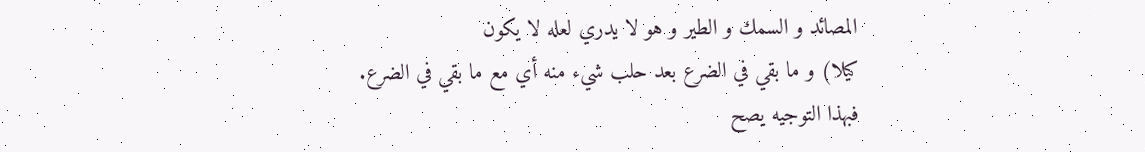المصائد و السمك و الطير و هو لا يدري لعله لا يكون
كيلا) و ما بقي في الضرع بعد حلب شيء منه أي مع ما بقي في الضرع.
فبهذا التوجيه يصح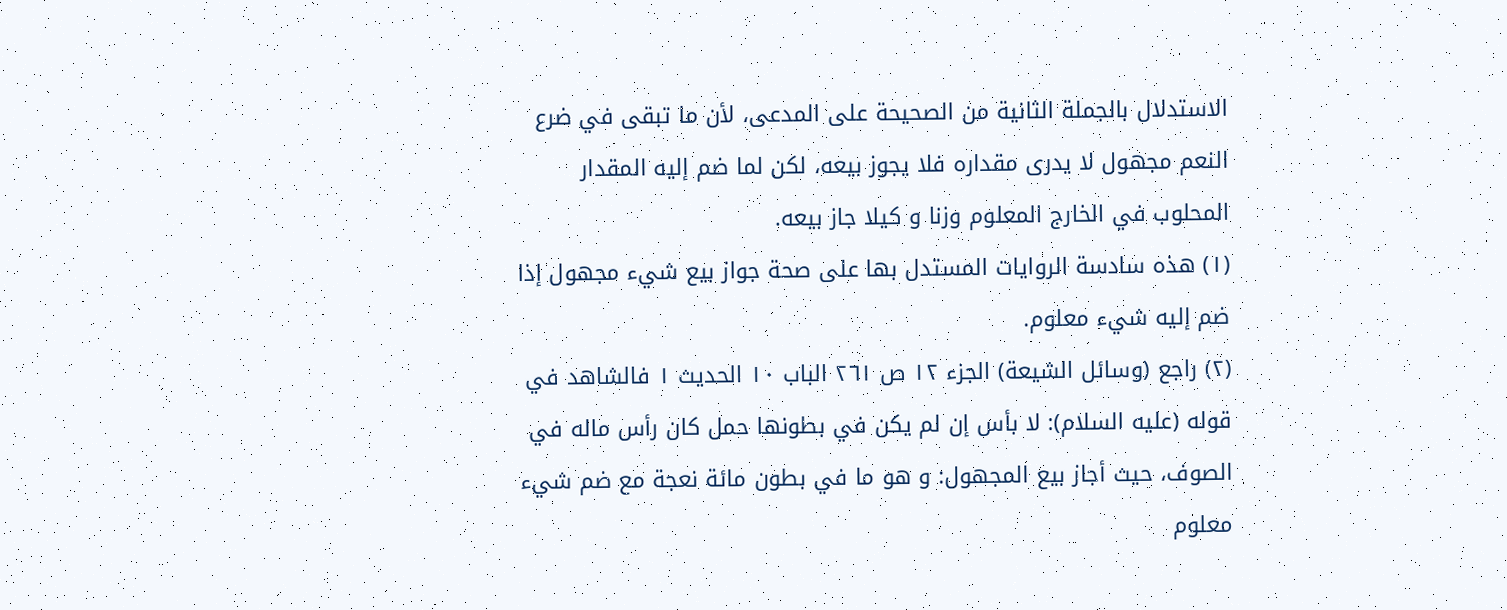الاستدلال بالجملة الثانية من الصحيحة على المدعى، لأن ما تبقى في ضرع النعم مجهول لا يدرى مقداره فلا يجوز بيعه، لكن لما ضم إليه المقدار المحلوب في الخارج المعلوم وزنا و كيلا جاز بيعه.
(١) هذه سادسة الروايات المستدل بها على صحة جواز بيع شيء مجهول إذا ضم إليه شيء معلوم.
(٢) راجع (وسائل الشيعة) الجزء ١٢ ص ٢٦١ الباب ١٠ الحديث ١ فالشاهد في قوله (عليه السلام): لا بأس إن لم يكن في بطونها حمل كان رأس ماله في الصوف، حيث أجاز بيع المجهول: و هو ما في بطون مائة نعجة مع ضم شيء معلوم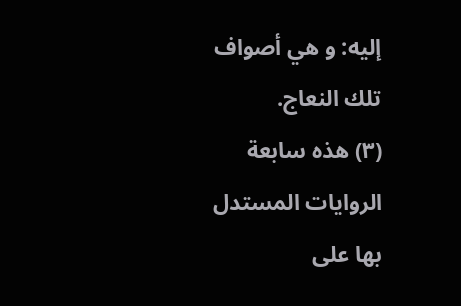إليه: و هي أصواف تلك النعاج.
(٣) هذه سابعة الروايات المستدل بها على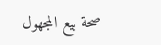صحة بيع المجهول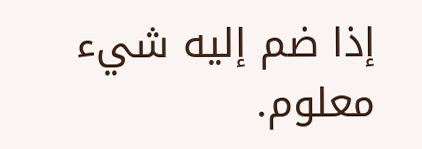إذا ضم إليه شيء معلوم.